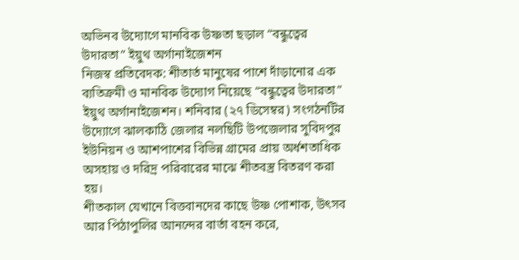অভিনব উদ্যোগে মানবিক উষ্ণতা ছড়াল “বন্ধুত্বের উদারতা” ইয়ুথ অর্গানাইজেশন
নিজস্ব প্রতিবেদক: শীতার্ত মানুষের পাশে দাঁড়ানোর এক ব্যতিক্রমী ও মানবিক উদ্যোগ নিয়েছে “বন্ধুত্বের উদারতা” ইয়ুথ অর্গানাইজেশন। শনিবার (২৭ ডিসেম্বর) সংগঠনটির উদ্যোগে ঝালকাঠি জেলার নলছিটি উপজেলার সুবিদপুর ইউনিয়ন ও আশপাশের বিভিন্ন গ্রামের প্রায় অর্ধশতাধিক অসহায় ও দরিদ্র পরিবারের মাঝে শীতবস্ত্র বিতরণ করা হয়।
শীতকাল যেখানে বিত্তবানদের কাছে উষ্ণ পোশাক, উৎসব আর পিঠাপুলির আনন্দের বার্তা বহন করে,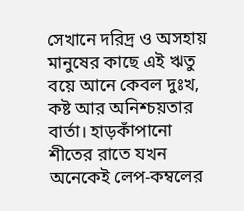সেখানে দরিদ্র ও অসহায় মানুষের কাছে এই ঋতু বয়ে আনে কেবল দুঃখ, কষ্ট আর অনিশ্চয়তার বার্তা। হাড়কাঁপানো শীতের রাতে যখন অনেকেই লেপ-কম্বলের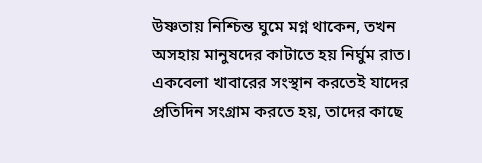উষ্ণতায় নিশ্চিন্ত ঘুমে মগ্ন থাকেন, তখন অসহায় মানুষদের কাটাতে হয় নির্ঘুম রাত। একবেলা খাবারের সংস্থান করতেই যাদের প্রতিদিন সংগ্রাম করতে হয়, তাদের কাছে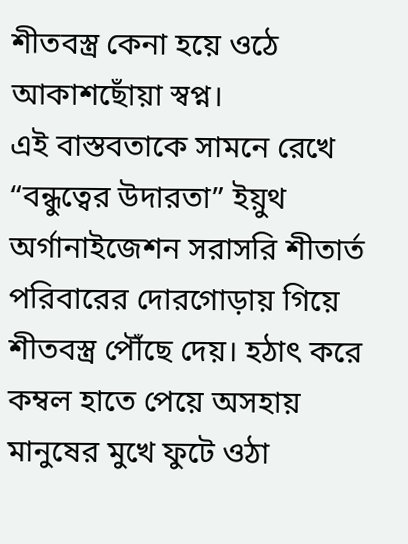শীতবস্ত্র কেনা হয়ে ওঠে আকাশছোঁয়া স্বপ্ন।
এই বাস্তবতাকে সামনে রেখে “বন্ধুত্বের উদারতা” ইয়ুথ অর্গানাইজেশন সরাসরি শীতার্ত পরিবারের দোরগোড়ায় গিয়ে শীতবস্ত্র পৌঁছে দেয়। হঠাৎ করে কম্বল হাতে পেয়ে অসহায় মানুষের মুখে ফুটে ওঠা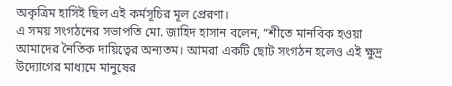অকৃত্রিম হাসিই ছিল এই কর্মসূচির মূল প্রেরণা।
এ সময় সংগঠনের সভাপতি মো. জাহিদ হাসান বলেন, “শীতে মানবিক হওয়া আমাদের নৈতিক দায়িত্বের অন্যতম। আমরা একটি ছোট সংগঠন হলেও এই ক্ষুদ্র উদ্যোগের মাধ্যমে মানুষের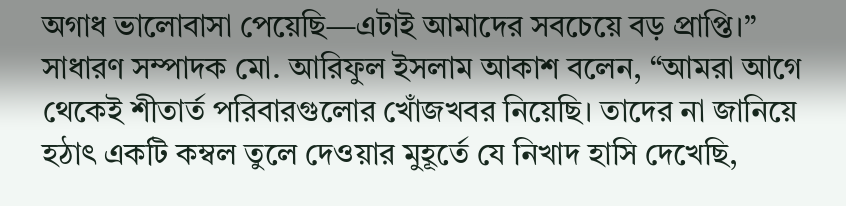অগাধ ভালোবাসা পেয়েছি—এটাই আমাদের সবচেয়ে বড় প্রাপ্তি।”
সাধারণ সম্পাদক মো. আরিফুল ইসলাম আকাশ বলেন, “আমরা আগে থেকেই শীতার্ত পরিবারগুলোর খোঁজখবর নিয়েছি। তাদের না জানিয়ে হঠাৎ একটি কম্বল তুলে দেওয়ার মুহূর্তে যে নিখাদ হাসি দেখেছি,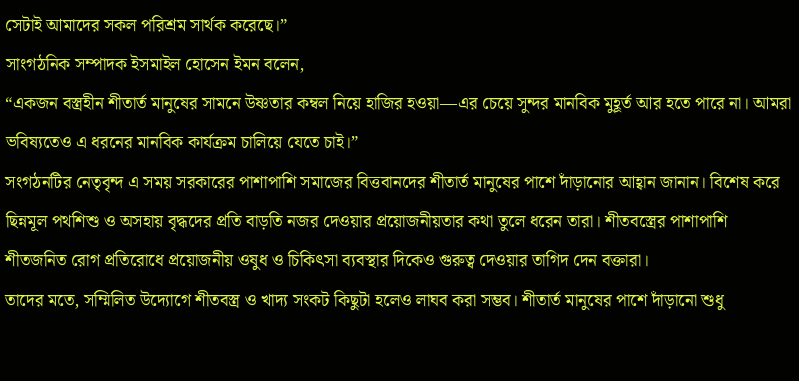সেটাই আমাদের সকল পরিশ্রম সার্থক করেছে।”
সাংগঠনিক সম্পাদক ইসমাইল হোসেন ইমন বলেন,
“একজন বস্ত্রহীন শীতার্ত মানুষের সামনে উষ্ণতার কম্বল নিয়ে হাজির হওয়া—এর চেয়ে সুন্দর মানবিক মুহূর্ত আর হতে পারে না। আমরা ভবিষ্যতেও এ ধরনের মানবিক কার্যক্রম চালিয়ে যেতে চাই।”
সংগঠনটির নেতৃবৃন্দ এ সময় সরকারের পাশাপাশি সমাজের বিত্তবানদের শীতার্ত মানুষের পাশে দাঁড়ানোর আহ্বান জানান। বিশেষ করে ছিন্নমূল পথশিশু ও অসহায় বৃদ্ধদের প্রতি বাড়তি নজর দেওয়ার প্রয়োজনীয়তার কথা তুলে ধরেন তারা। শীতবস্ত্রের পাশাপাশি শীতজনিত রোগ প্রতিরোধে প্রয়োজনীয় ওষুধ ও চিকিৎসা ব্যবস্থার দিকেও গুরুত্ব দেওয়ার তাগিদ দেন বক্তারা।
তাদের মতে, সম্মিলিত উদ্যোগে শীতবস্ত্র ও খাদ্য সংকট কিছুটা হলেও লাঘব করা সম্ভব। শীতার্ত মানুষের পাশে দাঁড়ানো শুধু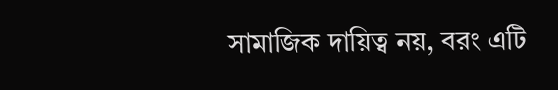সামাজিক দায়িত্ব নয়, বরং এটি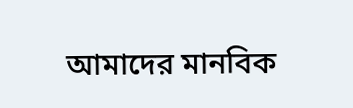আমাদের মানবিক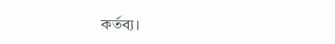কর্তব্য।